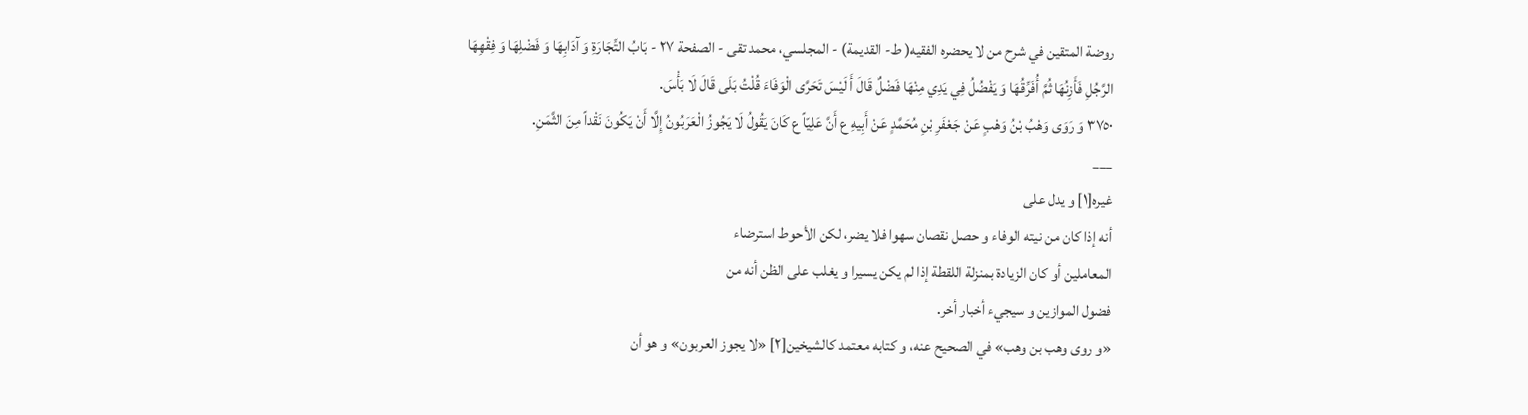روضة المتقين في شرح من لا يحضره الفقيه( ط- القديمة) - المجلسي، محمد تقى - الصفحة ٢٧ - بَابُ التِّجَارَةِ وَ آدَابِهَا وَ فَضْلِهَا وَ فِقْهِهَا
الرَّجُلِ فَأَزِنُهَا ثُمَّ أُفَرِّقُهَا وَ يَفْضُلُ فِي يَدِي مِنْهَا فَضْلٌ قَالَ أَ لَيْسَ تَحَرَّى الْوَفَاءَ قُلْتُ بَلَى قَالَ لَا بَأْسَ.
٣٧٥٠ وَ رَوَى وَهْبُ بْنُ وَهْبٍ عَنْ جَعْفَرِ بْنِ مُحَمَّدٍ عَنْ أَبِيهِ ع أَنَّ عَلِيّاً ع كَانَ يَقُولُ لَا يَجُوزُ الْعَرَبُونُ إِلَّا أَنْ يَكُونَ نَقْداً مِنَ الثَّمَنِ.
___
غيره[١] و يدل على
أنه إذا كان من نيته الوفاء و حصل نقصان سهوا فلا يضر، لكن الأحوط استرضاء
المعاملين أو كان الزيادة بمنزلة اللقطة إذا لم يكن يسيرا و يغلب على الظن أنه من
فضول الموازين و سيجيء أخبار أخر.
«و روى وهب بن وهب» في الصحيح عنه، و كتابه معتمد كالشيخين[٢] «لا يجوز العربون» و هو أن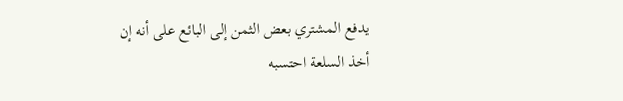يدفع المشتري بعض الثمن إلى البائع على أنه إن أخذ السلعة احتسبه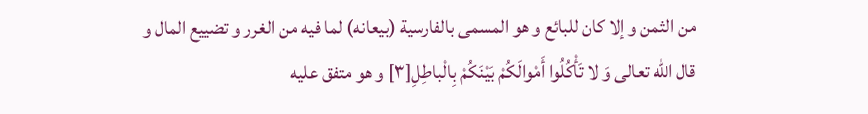من الثمن و إلا كان للبائع و هو المسمى بالفارسية (بيعانه) لما فيه من الغرر و تضييع المال و قال الله تعالى وَ لا تَأْكُلُوا أَمْوالَكُمْ بَيْنَكُمْ بِالْباطِلِ[٣] و هو متفق عليه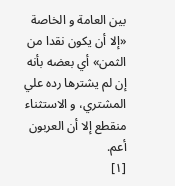بين العامة و الخاصة «إلا أن يكون نقدا من الثمن» أي بعضه بأنه إن لم يشترها رده علي المشتري، و الاستثناء منقطع إلا أن العربون أعم.
[١]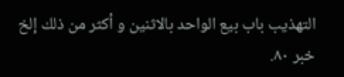التهذيب باب بيع الواحد بالاثنين و أكثر من ذلك إلخ خبر ٨٠.